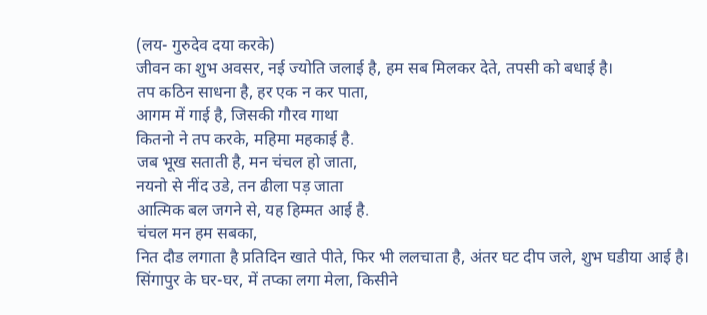(लय- गुरुदेव दया करके)
जीवन का शुभ अवसर, नई ज्योति जलाई है, हम सब मिलकर देते, तपसी को बधाई है।
तप कठिन साधना है, हर एक न कर पाता,
आगम में गाई है, जिसकी गौरव गाथा
कितनो ने तप करके, महिमा महकाई है.
जब भूख सताती है, मन चंचल हो जाता,
नयनो से नींद उडे, तन ढीला पड़ जाता
आत्मिक बल जगने से, यह हिम्मत आई है.
चंचल मन हम सबका,
नित दौड लगाता है प्रतिदिन खाते पीते, फिर भी ललचाता है, अंतर घट दीप जले, शुभ घडीया आई है।
सिंगापुर के घर-घर, में तप्का लगा मेला, किसीने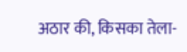अठार की, किसका तेला-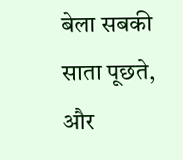बेला सबकी साता पूछते, और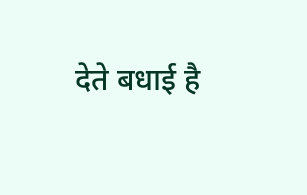देते बधाई है